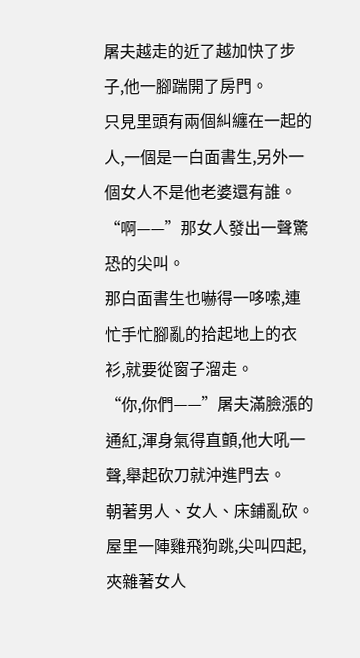屠夫越走的近了越加快了步子,他一腳踹開了房門。
只見里頭有兩個糾纏在一起的人,一個是一白面書生,另外一個女人不是他老婆還有誰。
“啊——”那女人發出一聲驚恐的尖叫。
那白面書生也嚇得一哆嗦,連忙手忙腳亂的拾起地上的衣衫,就要從窗子溜走。
“你,你們——”屠夫滿臉漲的通紅,渾身氣得直顫,他大吼一聲,舉起砍刀就沖進門去。
朝著男人、女人、床鋪亂砍。
屋里一陣雞飛狗跳,尖叫四起,夾雜著女人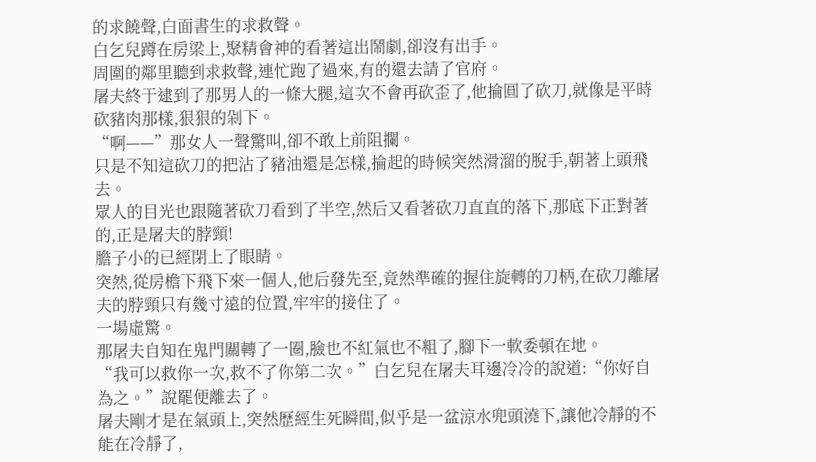的求饒聲,白面書生的求救聲。
白乞兒蹲在房梁上,聚精會神的看著這出鬧劇,卻沒有出手。
周圍的鄰里聽到求救聲,連忙跑了過來,有的還去請了官府。
屠夫終于逮到了那男人的一條大腿,這次不會再砍歪了,他掄圓了砍刀,就像是平時砍豬肉那樣,狠狠的剁下。
“啊——”那女人一聲驚叫,卻不敢上前阻攔。
只是不知這砍刀的把沾了豬油還是怎樣,掄起的時候突然滑溜的脫手,朝著上頭飛去。
眾人的目光也跟隨著砍刀看到了半空,然后又看著砍刀直直的落下,那底下正對著的,正是屠夫的脖頸!
膽子小的已經閉上了眼睛。
突然,從房檐下飛下來一個人,他后發先至,竟然準確的握住旋轉的刀柄,在砍刀離屠夫的脖頸只有幾寸遠的位置,牢牢的接住了。
一場虛驚。
那屠夫自知在鬼門關轉了一圈,臉也不紅氣也不粗了,腳下一軟委頓在地。
“我可以救你一次,救不了你第二次。”白乞兒在屠夫耳邊冷冷的說道:“你好自為之。”說罷便離去了。
屠夫剛才是在氣頭上,突然歷經生死瞬間,似乎是一盆涼水兜頭澆下,讓他冷靜的不能在冷靜了,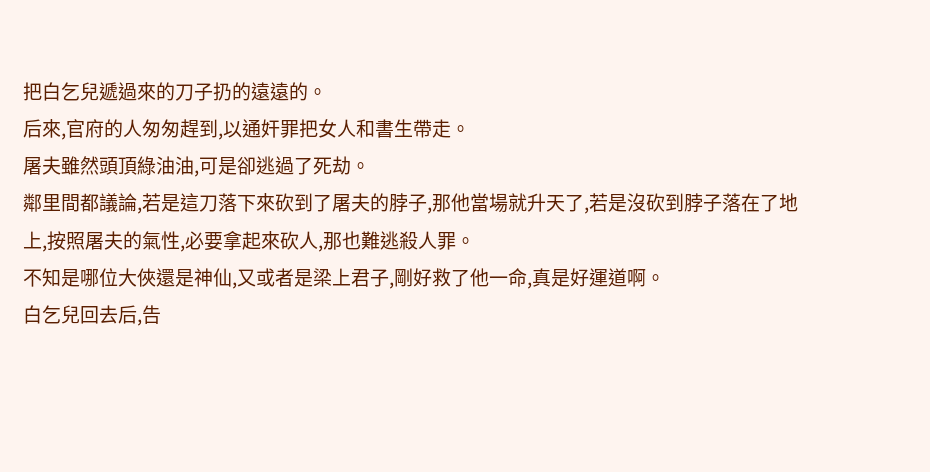把白乞兒遞過來的刀子扔的遠遠的。
后來,官府的人匆匆趕到,以通奸罪把女人和書生帶走。
屠夫雖然頭頂綠油油,可是卻逃過了死劫。
鄰里間都議論,若是這刀落下來砍到了屠夫的脖子,那他當場就升天了,若是沒砍到脖子落在了地上,按照屠夫的氣性,必要拿起來砍人,那也難逃殺人罪。
不知是哪位大俠還是神仙,又或者是梁上君子,剛好救了他一命,真是好運道啊。
白乞兒回去后,告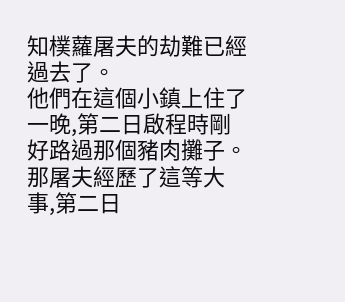知樸蘿屠夫的劫難已經過去了。
他們在這個小鎮上住了一晚,第二日啟程時剛好路過那個豬肉攤子。
那屠夫經歷了這等大事,第二日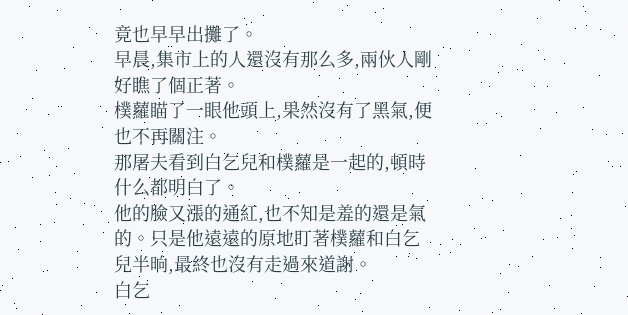竟也早早出攤了。
早晨,集市上的人還沒有那么多,兩伙人剛好瞧了個正著。
樸蘿瞄了一眼他頭上,果然沒有了黑氣,便也不再關注。
那屠夫看到白乞兒和樸蘿是一起的,頓時什么都明白了。
他的臉又漲的通紅,也不知是羞的還是氣的。只是他遠遠的原地盯著樸蘿和白乞兒半晌,最終也沒有走過來道謝。
白乞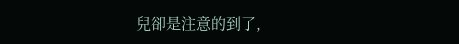兒卻是注意的到了,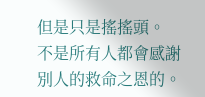但是只是搖搖頭。
不是所有人都會感謝別人的救命之恩的。